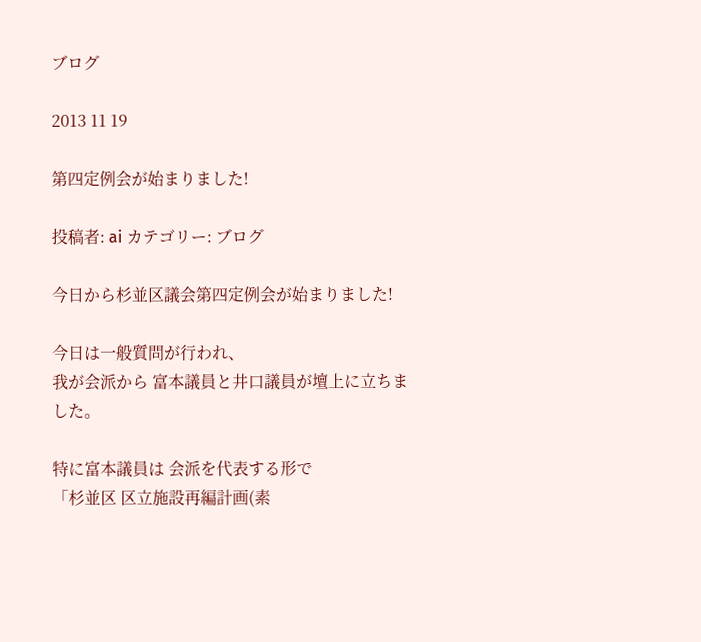ブログ

2013 11 19

第四定例会が始まりました!

投稿者: ai カテゴリー: ブログ

今日から杉並区議会第四定例会が始まりました!

今日は一般質問が行われ、
我が会派から 富本議員と井口議員が壇上に立ちました。

特に富本議員は 会派を代表する形で
「杉並区 区立施設再編計画(素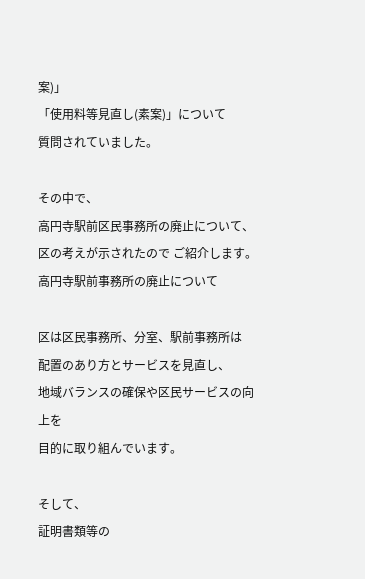案)」
「使用料等見直し(素案)」について
質問されていました。

その中で、
高円寺駅前区民事務所の廃止について、
区の考えが示されたので ご紹介します。
高円寺駅前事務所の廃止について

区は区民事務所、分室、駅前事務所は
配置のあり方とサービスを見直し、
地域バランスの確保や区民サービスの向上を
目的に取り組んでいます。

そして、
証明書類等の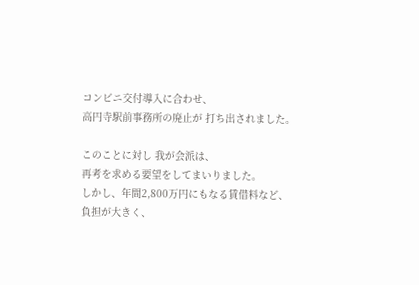コンビニ交付導入に合わせ、
高円寺駅前事務所の廃止が 打ち出されました。

このことに対し 我が会派は、
再考を求める要望をしてまいりました。
しかし、年間2,800万円にもなる賃借料など、
負担が大きく、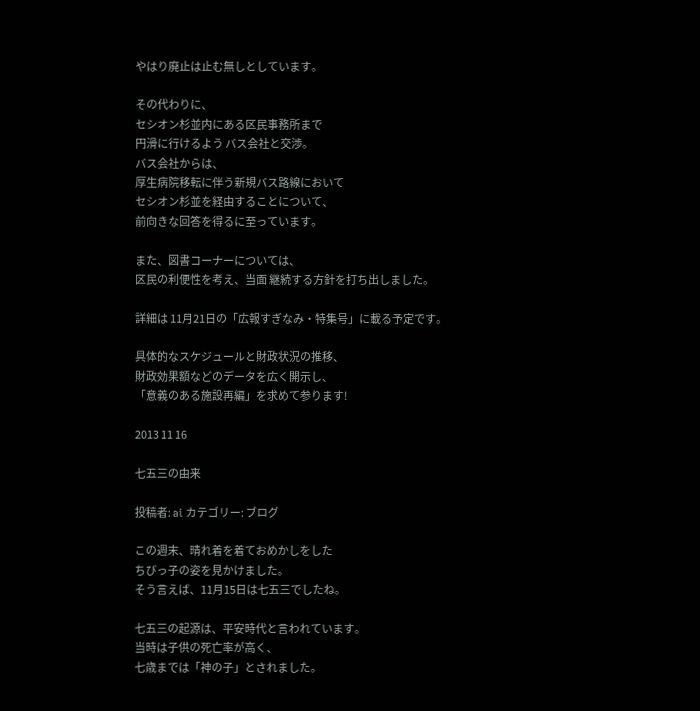やはり廃止は止む無しとしています。

その代わりに、
セシオン杉並内にある区民事務所まで
円滑に行けるよう バス会社と交渉。
バス会社からは、
厚生病院移転に伴う新規バス路線において
セシオン杉並を経由することについて、
前向きな回答を得るに至っています。

また、図書コーナーについては、
区民の利便性を考え、当面 継続する方針を打ち出しました。

詳細は 11月21日の「広報すぎなみ・特集号」に載る予定です。

具体的なスケジュールと財政状況の推移、
財政効果額などのデータを広く開示し、
「意義のある施設再編」を求めて参ります!

2013 11 16

七五三の由来

投稿者: ai カテゴリー: ブログ

この週末、晴れ着を着ておめかしをした
ちびっ子の姿を見かけました。
そう言えば、11月15日は七五三でしたね。

七五三の起源は、平安時代と言われています。
当時は子供の死亡率が高く、
七歳までは「神の子」とされました。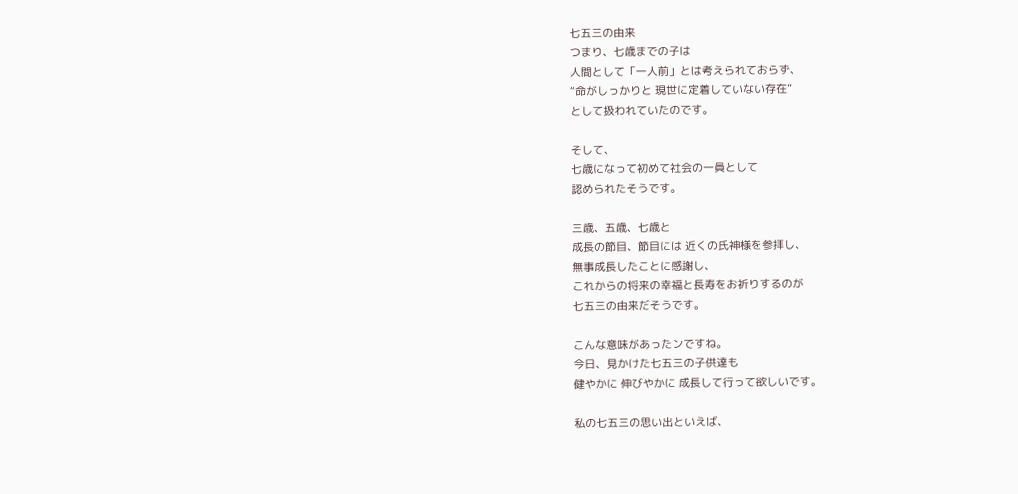七五三の由来
つまり、七歳までの子は
人間として「一人前」とは考えられておらず、
“命がしっかりと 現世に定着していない存在”
として扱われていたのです。

そして、
七歳になって初めて社会の一員として
認められたそうです。

三歳、五歳、七歳と
成長の節目、節目には 近くの氏神様を参拝し、
無事成長したことに感謝し、
これからの将来の幸福と長寿をお祈りするのが
七五三の由来だそうです。

こんな意味があったンですね。
今日、見かけた七五三の子供達も
健やかに 伸びやかに 成長して行って欲しいです。

私の七五三の思い出といえば、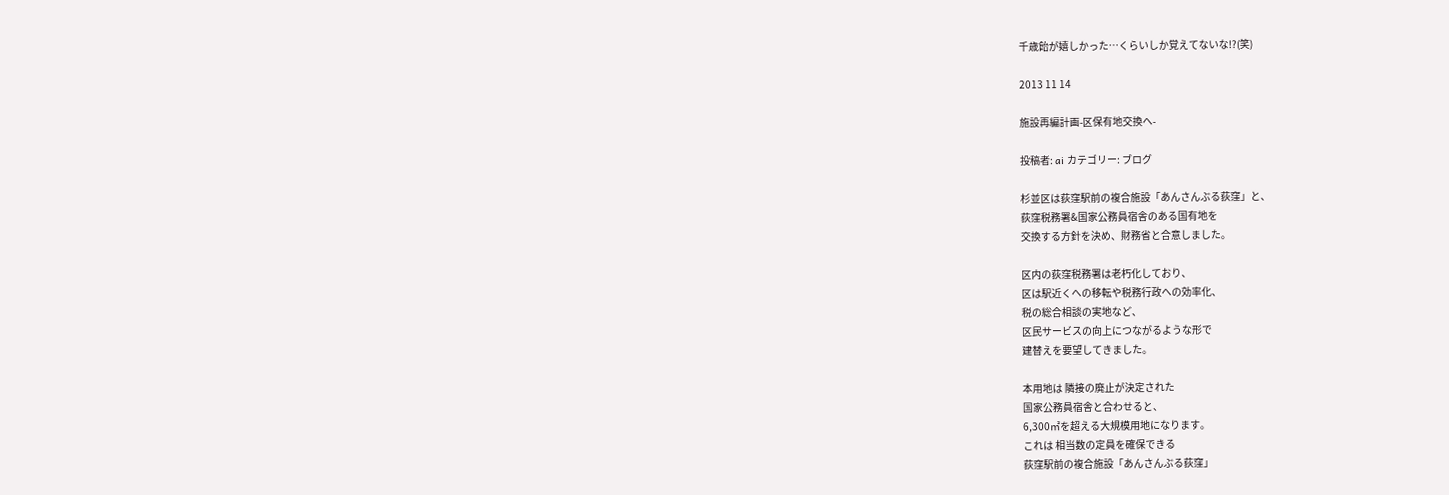千歳飴が嬉しかった…くらいしか覚えてないな!?(笑)

2013 11 14

施設再編計画-区保有地交換へ-

投稿者: ai カテゴリー: ブログ

杉並区は荻窪駅前の複合施設「あんさんぶる荻窪」と、
荻窪税務署&国家公務員宿舎のある国有地を
交換する方針を決め、財務省と合意しました。

区内の荻窪税務署は老朽化しており、
区は駅近くへの移転や税務行政への効率化、
税の総合相談の実地など、
区民サービスの向上につながるような形で
建替えを要望してきました。

本用地は 隣接の廃止が決定された
国家公務員宿舎と合わせると、
6,300㎡を超える大規模用地になります。
これは 相当数の定員を確保できる
荻窪駅前の複合施設「あんさんぶる荻窪」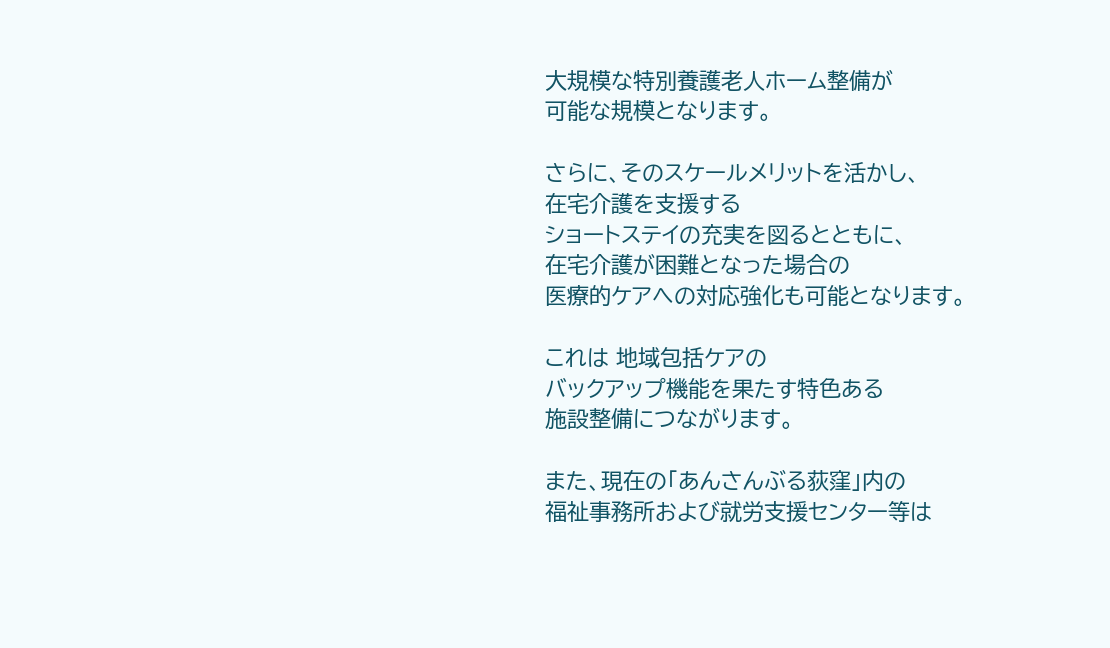大規模な特別養護老人ホーム整備が
可能な規模となります。

さらに、そのスケールメリットを活かし、
在宅介護を支援する
ショートステイの充実を図るとともに、
在宅介護が困難となった場合の
医療的ケアへの対応強化も可能となります。

これは 地域包括ケアの
バックアップ機能を果たす特色ある
施設整備につながります。

また、現在の「あんさんぶる荻窪」内の
福祉事務所および就労支援センター等は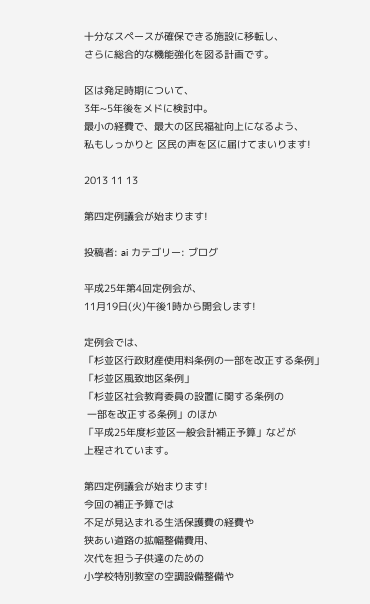十分なスペースが確保できる施設に移転し、
さらに総合的な機能強化を図る計画です。

区は発足時期について、
3年~5年後をメドに検討中。
最小の経費で、最大の区民福祉向上になるよう、
私もしっかりと 区民の声を区に届けてまいります!

2013 11 13

第四定例議会が始まります!

投稿者: ai カテゴリー: ブログ

平成25年第4回定例会が、
11月19日(火)午後1時から開会します!

定例会では、
「杉並区行政財産使用料条例の一部を改正する条例」
「杉並区風致地区条例」
「杉並区社会教育委員の設置に関する条例の
 一部を改正する条例」のほか
「平成25年度杉並区一般会計補正予算」などが
上程されています。

第四定例議会が始まります!
今回の補正予算では
不足が見込まれる生活保護費の経費や
狭あい道路の拡幅整備費用、
次代を担う子供達のための
小学校特別教室の空調設備整備や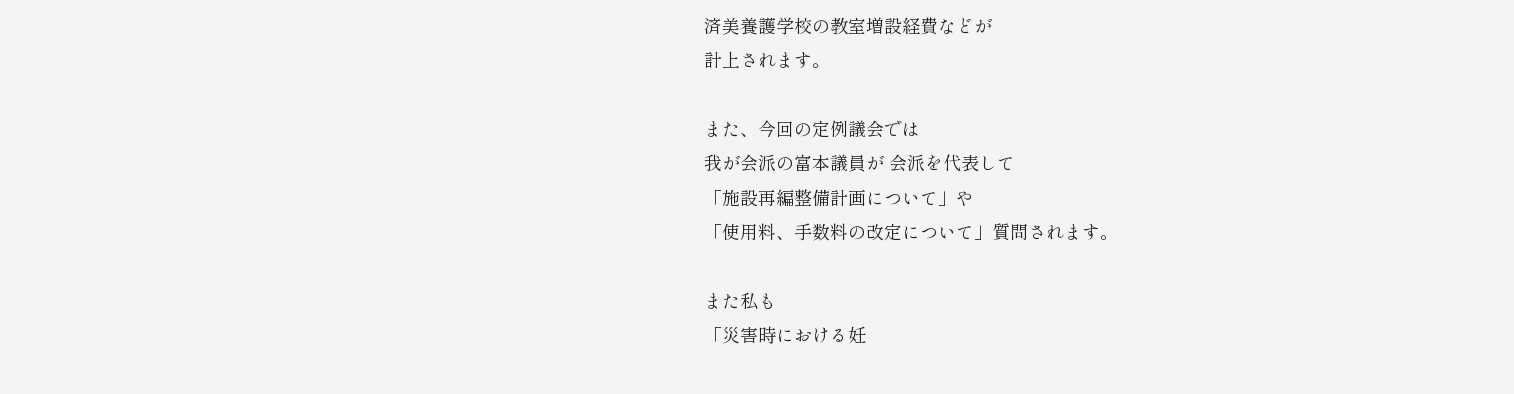済美養護学校の教室増設経費などが
計上されます。

また、今回の定例議会では
我が会派の富本議員が 会派を代表して
「施設再編整備計画について」や
「使用料、手数料の改定について」質問されます。

また私も
「災害時における妊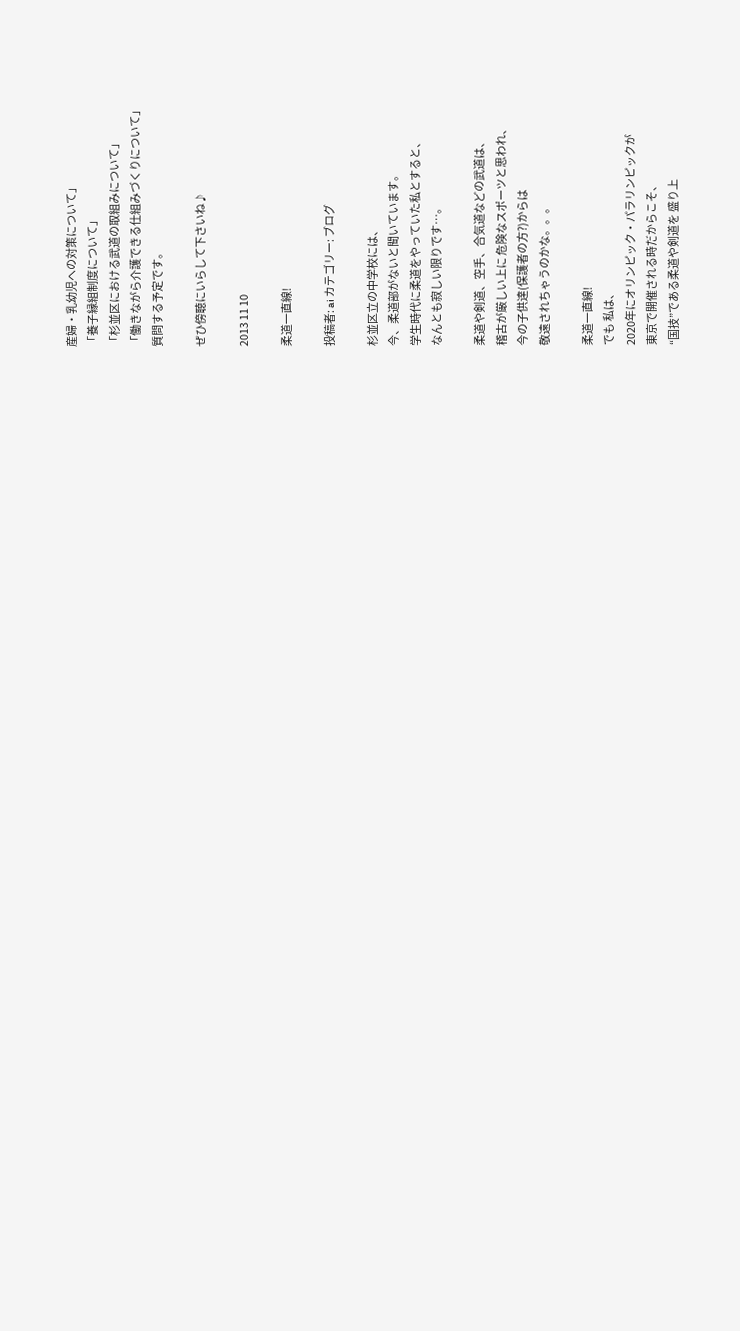産婦・乳幼児への対策について」
「養子縁組制度について」
「杉並区における武道の取組みについて」
「働きながら介護できる仕組みづくりについて」
質問する予定です。

ぜひ傍聴にいらして下さいね♪

2013 11 10

柔道一直線!

投稿者: ai カテゴリー: ブログ

杉並区立の中学校には、
今、柔道部がないと聞いています。
学生時代に柔道をやっていた私とすると、
なんとも寂しい限りです…。

柔道や剣道、空手、合気道などの武道は、
稽古が厳しい上に 危険なスポーツと思われ、
今の子供達(保護者の方?)からは
敬遠されちゃうのかな。。。

柔道一直線!
でも 私は、
2020年にオリンピック・パラリンピックが
東京で開催される時だからこそ、
“国技”である柔道や剣道を 盛り上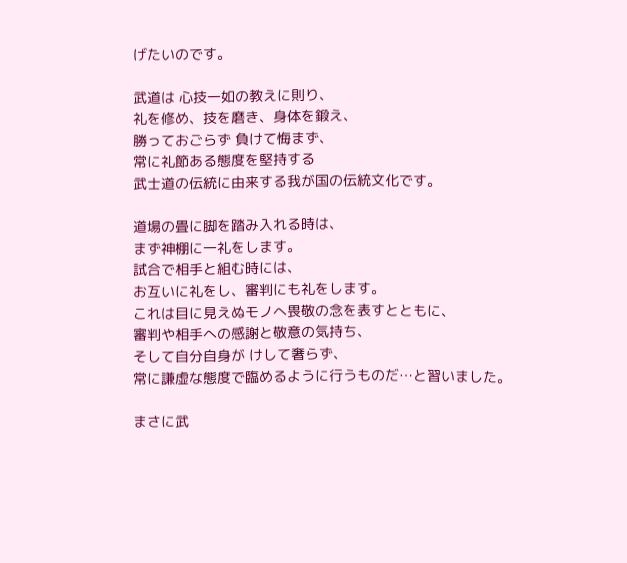げたいのです。

武道は 心技一如の教えに則り、
礼を修め、技を磨き、身体を鍛え、
勝っておごらず 負けて悔まず、
常に礼節ある態度を堅持する
武士道の伝統に由来する我が国の伝統文化です。

道場の畳に脚を踏み入れる時は、
まず神棚に一礼をします。
試合で相手と組む時には、
お互いに礼をし、審判にも礼をします。
これは目に見えぬモノへ畏敬の念を表すとともに、
審判や相手への感謝と敬意の気持ち、
そして自分自身が けして奢らず、
常に謙虚な態度で臨めるように行うものだ…と習いました。

まさに武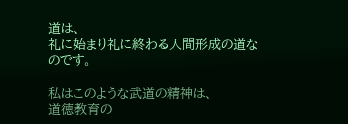道は、
礼に始まり礼に終わる人間形成の道なのです。

私はこのような武道の精神は、
道徳教育の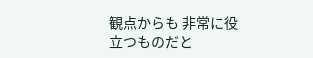観点からも 非常に役立つものだと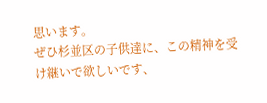思います。
ぜひ杉並区の子供達に、この精神を受け継いで欲しいです、